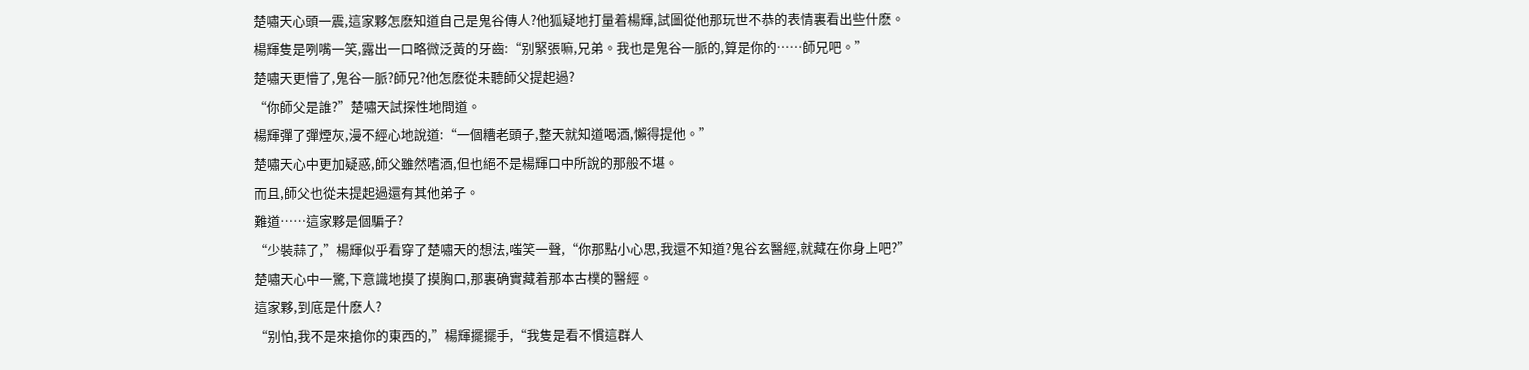楚嘯天心頭一震,這家夥怎麽知道自己是鬼谷傳人?他狐疑地打量着楊輝,試圖從他那玩世不恭的表情裏看出些什麽。
楊輝隻是咧嘴一笑,露出一口略微泛黃的牙齒:“别緊張嘛,兄弟。我也是鬼谷一脈的,算是你的……師兄吧。”
楚嘯天更懵了,鬼谷一脈?師兄?他怎麽從未聽師父提起過?
“你師父是誰?”楚嘯天試探性地問道。
楊輝彈了彈煙灰,漫不經心地說道:“一個糟老頭子,整天就知道喝酒,懶得提他。”
楚嘯天心中更加疑惑,師父雖然嗜酒,但也絕不是楊輝口中所說的那般不堪。
而且,師父也從未提起過還有其他弟子。
難道……這家夥是個騙子?
“少裝蒜了,”楊輝似乎看穿了楚嘯天的想法,嗤笑一聲,“你那點小心思,我還不知道?鬼谷玄醫經,就藏在你身上吧?”
楚嘯天心中一驚,下意識地摸了摸胸口,那裏确實藏着那本古樸的醫經。
這家夥,到底是什麽人?
“别怕,我不是來搶你的東西的,”楊輝擺擺手,“我隻是看不慣這群人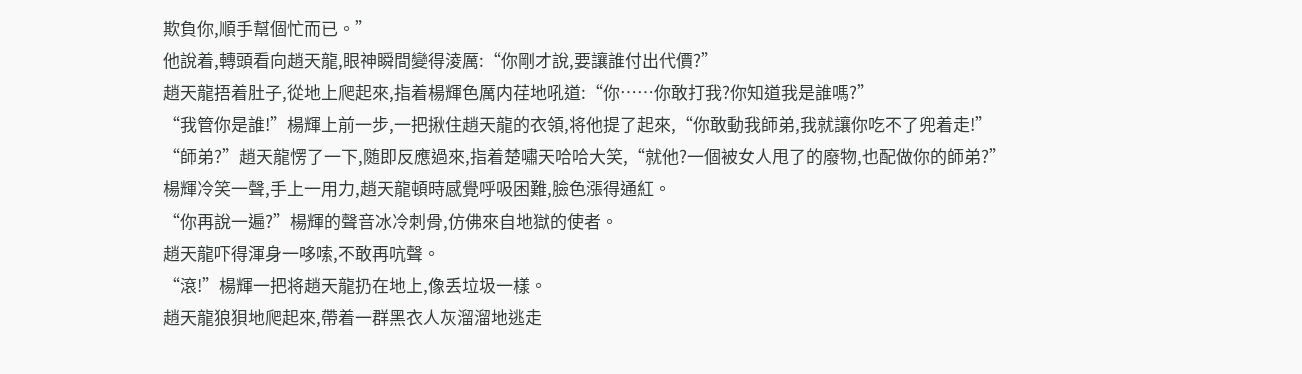欺負你,順手幫個忙而已。”
他說着,轉頭看向趙天龍,眼神瞬間變得淩厲:“你剛才說,要讓誰付出代價?”
趙天龍捂着肚子,從地上爬起來,指着楊輝色厲内荏地吼道:“你……你敢打我?你知道我是誰嗎?”
“我管你是誰!”楊輝上前一步,一把揪住趙天龍的衣領,将他提了起來,“你敢動我師弟,我就讓你吃不了兜着走!”
“師弟?”趙天龍愣了一下,随即反應過來,指着楚嘯天哈哈大笑,“就他?一個被女人甩了的廢物,也配做你的師弟?”
楊輝冷笑一聲,手上一用力,趙天龍頓時感覺呼吸困難,臉色漲得通紅。
“你再說一遍?”楊輝的聲音冰冷刺骨,仿佛來自地獄的使者。
趙天龍吓得渾身一哆嗦,不敢再吭聲。
“滾!”楊輝一把将趙天龍扔在地上,像丢垃圾一樣。
趙天龍狼狽地爬起來,帶着一群黑衣人灰溜溜地逃走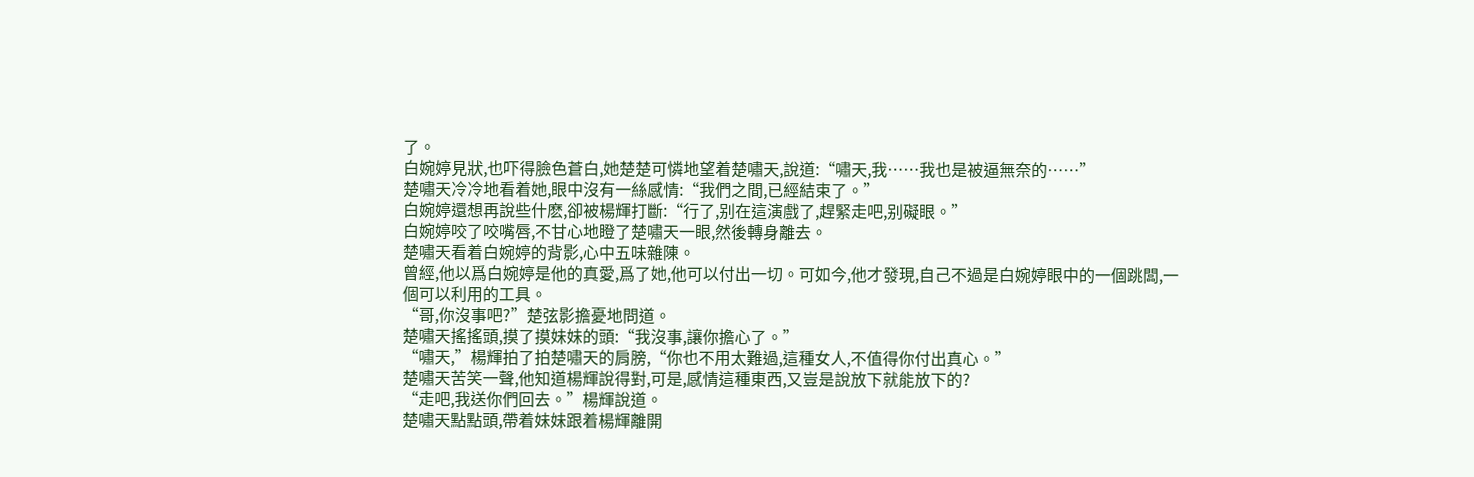了。
白婉婷見狀,也吓得臉色蒼白,她楚楚可憐地望着楚嘯天,說道:“嘯天,我……我也是被逼無奈的……”
楚嘯天冷冷地看着她,眼中沒有一絲感情:“我們之間,已經結束了。”
白婉婷還想再說些什麽,卻被楊輝打斷:“行了,别在這演戲了,趕緊走吧,别礙眼。”
白婉婷咬了咬嘴唇,不甘心地瞪了楚嘯天一眼,然後轉身離去。
楚嘯天看着白婉婷的背影,心中五味雜陳。
曾經,他以爲白婉婷是他的真愛,爲了她,他可以付出一切。可如今,他才發現,自己不過是白婉婷眼中的一個跳闆,一個可以利用的工具。
“哥,你沒事吧?”楚弦影擔憂地問道。
楚嘯天搖搖頭,摸了摸妹妹的頭:“我沒事,讓你擔心了。”
“嘯天,”楊輝拍了拍楚嘯天的肩膀,“你也不用太難過,這種女人,不值得你付出真心。”
楚嘯天苦笑一聲,他知道楊輝說得對,可是,感情這種東西,又豈是說放下就能放下的?
“走吧,我送你們回去。”楊輝說道。
楚嘯天點點頭,帶着妹妹跟着楊輝離開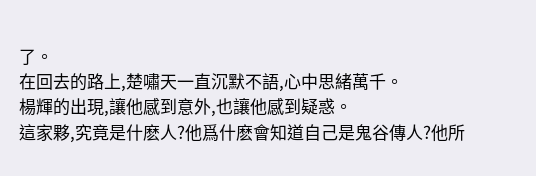了。
在回去的路上,楚嘯天一直沉默不語,心中思緒萬千。
楊輝的出現,讓他感到意外,也讓他感到疑惑。
這家夥,究竟是什麽人?他爲什麽會知道自己是鬼谷傳人?他所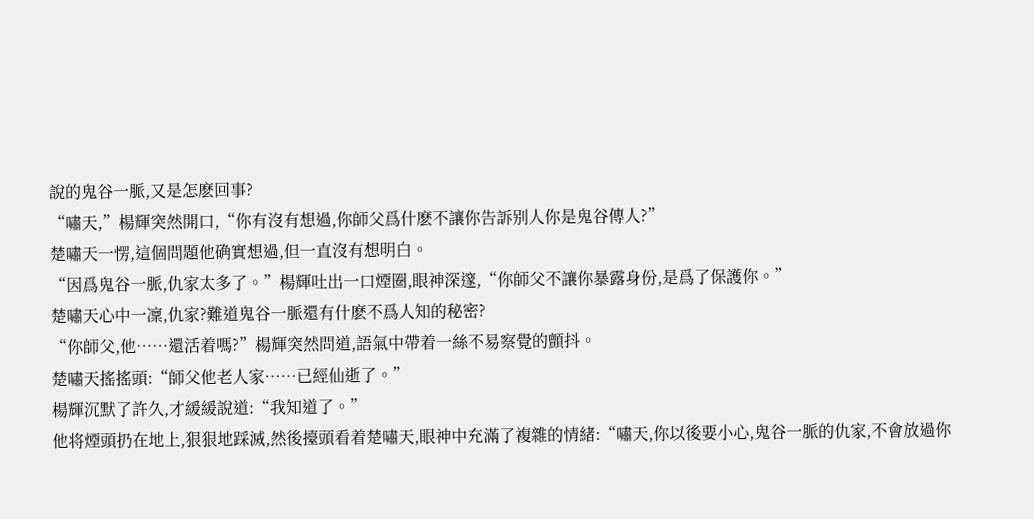說的鬼谷一脈,又是怎麽回事?
“嘯天,”楊輝突然開口,“你有沒有想過,你師父爲什麽不讓你告訴别人你是鬼谷傳人?”
楚嘯天一愣,這個問題他确實想過,但一直沒有想明白。
“因爲鬼谷一脈,仇家太多了。”楊輝吐出一口煙圈,眼神深邃,“你師父不讓你暴露身份,是爲了保護你。”
楚嘯天心中一凜,仇家?難道鬼谷一脈還有什麽不爲人知的秘密?
“你師父,他……還活着嗎?”楊輝突然問道,語氣中帶着一絲不易察覺的顫抖。
楚嘯天搖搖頭:“師父他老人家……已經仙逝了。”
楊輝沉默了許久,才緩緩說道:“我知道了。”
他将煙頭扔在地上,狠狠地踩滅,然後擡頭看着楚嘯天,眼神中充滿了複雜的情緒:“嘯天,你以後要小心,鬼谷一脈的仇家,不會放過你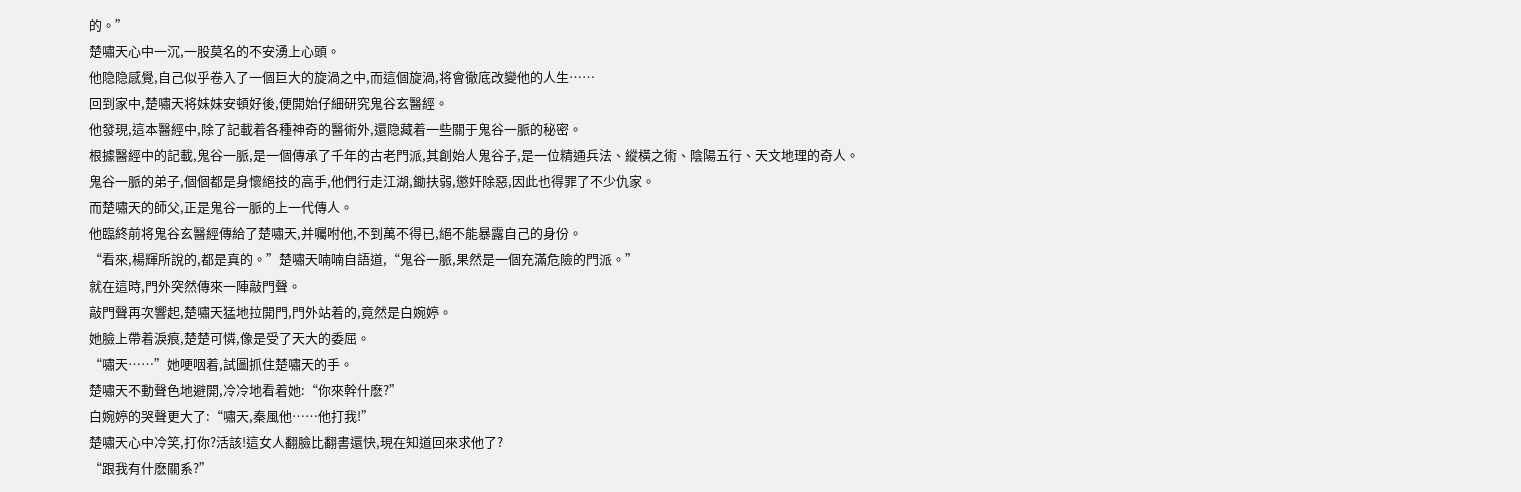的。”
楚嘯天心中一沉,一股莫名的不安湧上心頭。
他隐隐感覺,自己似乎卷入了一個巨大的旋渦之中,而這個旋渦,将會徹底改變他的人生……
回到家中,楚嘯天将妹妹安頓好後,便開始仔細研究鬼谷玄醫經。
他發現,這本醫經中,除了記載着各種神奇的醫術外,還隐藏着一些關于鬼谷一脈的秘密。
根據醫經中的記載,鬼谷一脈,是一個傳承了千年的古老門派,其創始人鬼谷子,是一位精通兵法、縱橫之術、陰陽五行、天文地理的奇人。
鬼谷一脈的弟子,個個都是身懷絕技的高手,他們行走江湖,鋤扶弱,懲奸除惡,因此也得罪了不少仇家。
而楚嘯天的師父,正是鬼谷一脈的上一代傳人。
他臨終前将鬼谷玄醫經傳給了楚嘯天,并囑咐他,不到萬不得已,絕不能暴露自己的身份。
“看來,楊輝所說的,都是真的。”楚嘯天喃喃自語道,“鬼谷一脈,果然是一個充滿危險的門派。”
就在這時,門外突然傳來一陣敲門聲。
敲門聲再次響起,楚嘯天猛地拉開門,門外站着的,竟然是白婉婷。
她臉上帶着淚痕,楚楚可憐,像是受了天大的委屈。
“嘯天……”她哽咽着,試圖抓住楚嘯天的手。
楚嘯天不動聲色地避開,冷冷地看着她:“你來幹什麽?”
白婉婷的哭聲更大了:“嘯天,秦風他……他打我!”
楚嘯天心中冷笑,打你?活該!這女人翻臉比翻書還快,現在知道回來求他了?
“跟我有什麽關系?”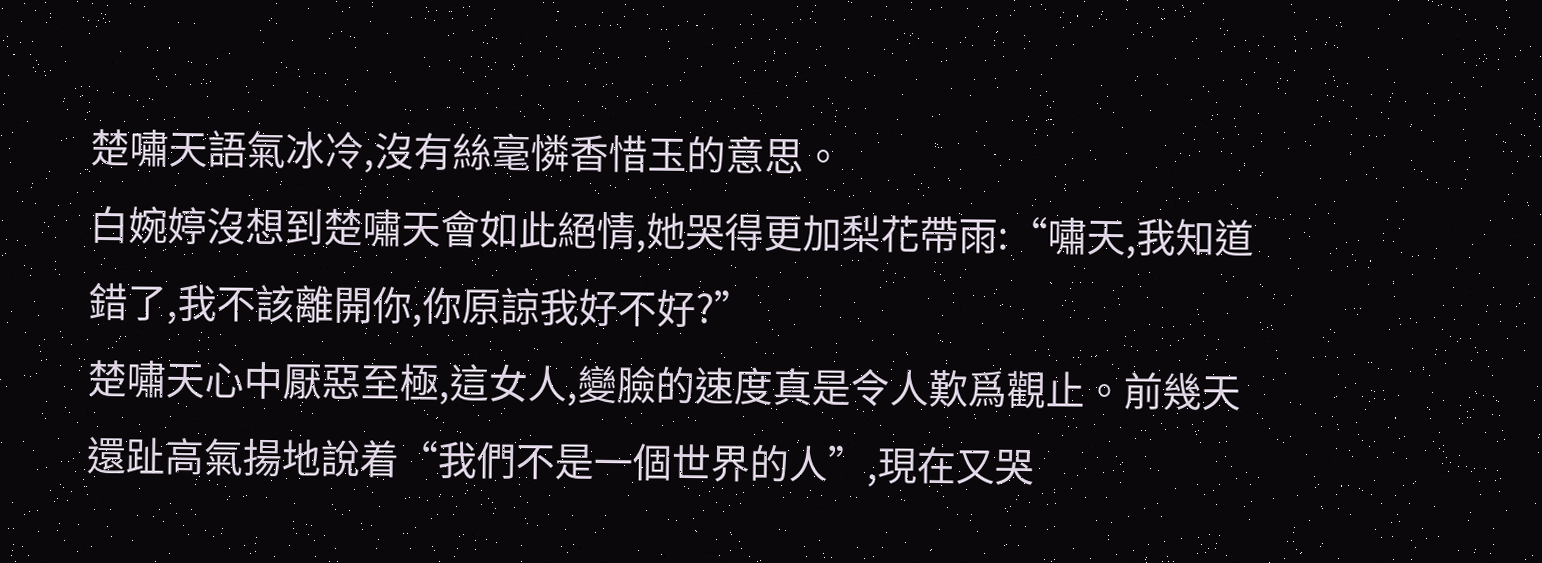楚嘯天語氣冰冷,沒有絲毫憐香惜玉的意思。
白婉婷沒想到楚嘯天會如此絕情,她哭得更加梨花帶雨:“嘯天,我知道錯了,我不該離開你,你原諒我好不好?”
楚嘯天心中厭惡至極,這女人,變臉的速度真是令人歎爲觀止。前幾天還趾高氣揚地說着“我們不是一個世界的人”,現在又哭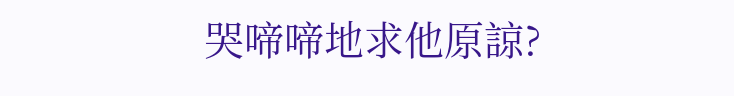哭啼啼地求他原諒?